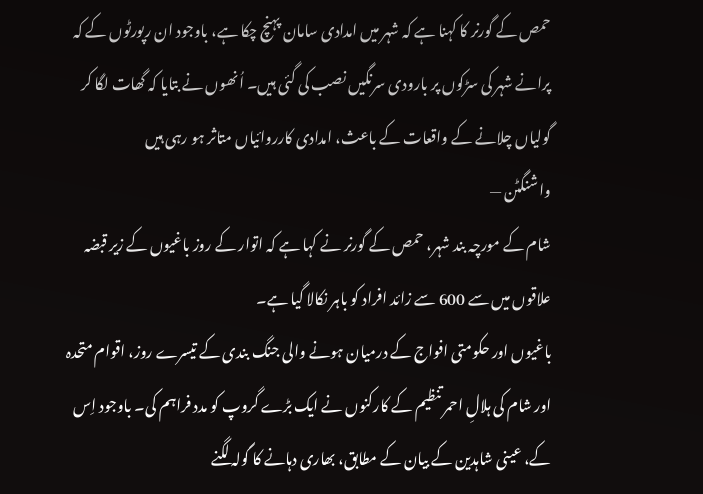حمص کے گورنر کا کہنا ہے کہ شہر میں امدادی سامان پہنچ چکا ہے، باوجود ان رپورٹوں کے کہ پرانے شہر کی سڑکوں پر بارودی سرنگیں نصب کی گئی ہیں۔ اُنھوں نے بتایا کہ گھات لگا کر گولیاں چلانے کے واقعات کے باعث، امدادی کارروائیاں متاثر ہو رہی ہیں
واشنگٹن —
شام کے مورچہ بند شہر، حمص کے گورنر نے کہا ہے کہ اتوار کے روز باغیوں کے زیر قبضہ علاقوں میں سے 600 سے زائد افراد کو باہر نکالا گیا ہے۔
باغیوں اور حکومتی افواج کے درمیان ہونے والی جنگ بندی کے تیسرے روز، اقوام متحدہ اور شام کی ہلالِ احمر تنظیم کے کارکنوں نے ایک بڑے گروپ کو مدد فراہم کی۔ باوجود اِس کے، عینی شاہدین کے بیان کے مطابق، بھاری دہانے کا گولہ لگنے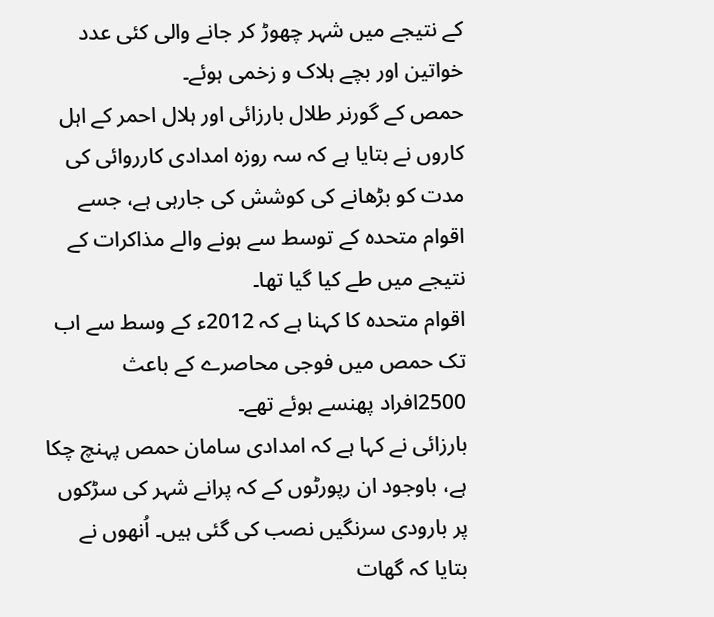کے نتیجے میں شہر چھوڑ کر جانے والی کئی عدد خواتین اور بچے ہلاک و زخمی ہوئے۔
حمص کے گورنر طلال بارزائی اور ہلال احمر کے اہل کاروں نے بتایا ہے کہ سہ روزہ امدادی کارروائی کی مدت کو بڑھانے کی کوشش کی جارہی ہے، جسے اقوام متحدہ کے توسط سے ہونے والے مذاکرات کے نتیجے میں طے کیا گیا تھا۔
اقوام متحدہ کا کہنا ہے کہ 2012ء کے وسط سے اب تک حمص میں فوجی محاصرے کے باعث 2500افراد پھنسے ہوئے تھے۔
بارزائی نے کہا ہے کہ امدادی سامان حمص پہنچ چکا ہے، باوجود ان رپورٹوں کے کہ پرانے شہر کی سڑکوں پر بارودی سرنگیں نصب کی گئی ہیں۔ اُنھوں نے بتایا کہ گھات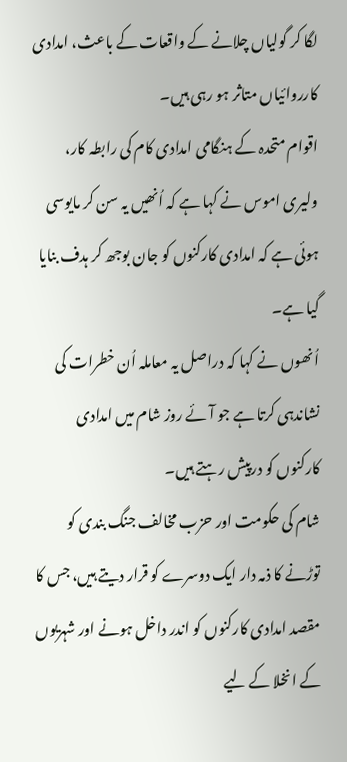لگا کر گولیاں چلانے کے واقعات کے باعث، امدادی کارروائیاں متاثر ہو رہی ہیں۔
اقوام متحدہ کے ہنگامی امدادی کام کی رابطہ کار، ولیری اموس نے کہا ہے کہ اُنھیں یہ سن کر مایوسی ہوئی ہے کہ امدادی کارکنوں کو جان بوجھ کر ہدف بنایا گیا ہے۔
اُنھوں نے کہا کہ دراصل یہ معاملہ اُن خطرات کی نشاندہی کرتا ہے جو آئے روز شام میں امدادی کارکنوں کو درپیش رہتے ہیں۔
شام کی حکومت اور حزب مخالف جنگ بندی کو توڑنے کا ذمہ دار ایک دوسرے کو قرار دیتے ہیں، جس کا مقصد امدادی کارکنوں کو اندر داخل ہونے اور شہریوں کے انخلا کے لیے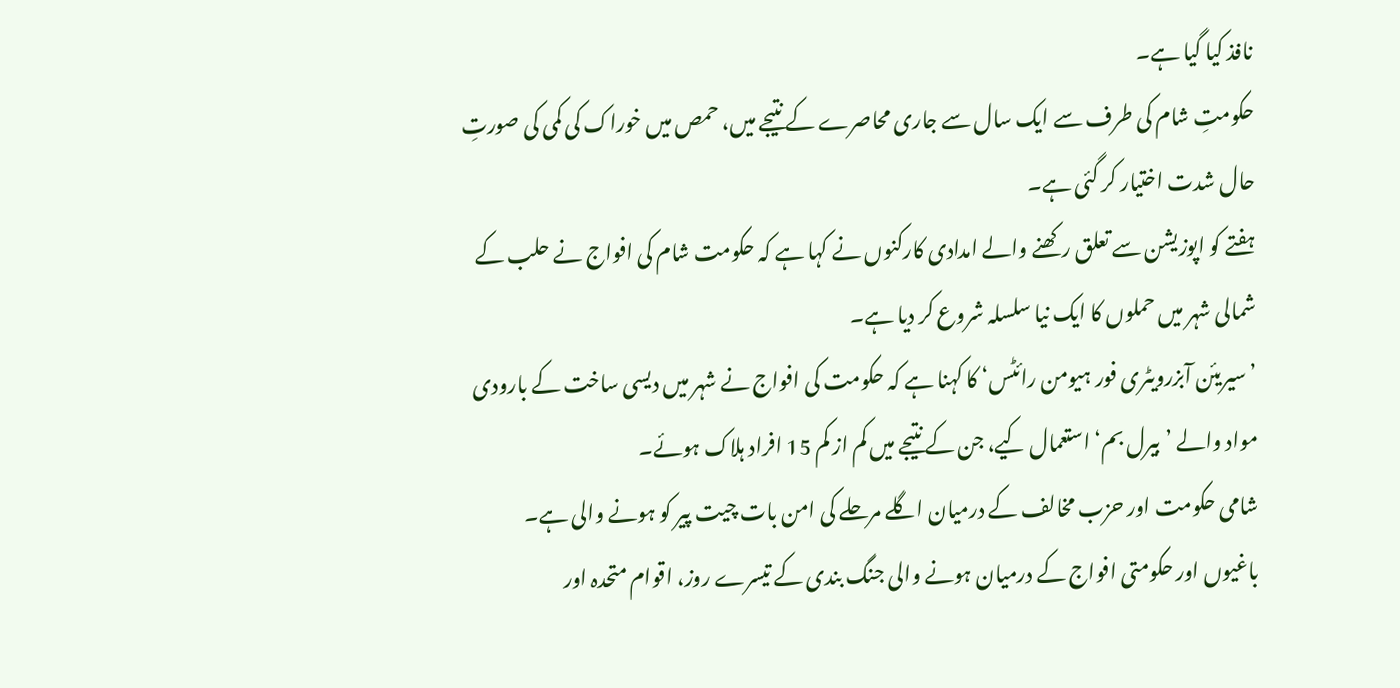نافذ کیا گیا ہے۔
حکومتِ شام کی طرف سے ایک سال سے جاری محاصرے کے نتیجے میں، حمص میں خوراک کی کمی کی صورتِ حال شدت اختیار کر گئی ہے۔
ہفتے کو اپوزیشن سے تعلق رکھنے والے امدادی کارکنوں نے کہا ہے کہ حکومت شام کی افواج نے حلب کے شمالی شہر میں حملوں کا ایک نیا سلسلہ شروع کر دیا ہے۔
’سیریئن آبزرویٹری فور ہیومن رائٹس‘ کا کہنا ہے کہ حکومت کی افواج نے شہر میں دیسی ساخت کے بارودی مواد والے ’بیرل بم‘ استعمال کیے، جن کے نتیجے میں کم از کم 15 افراد ہلاک ہوئے۔
شامی حکومت اور حزب مخالف کے درمیان اگلے مرحلے کی امن بات چیت پیر کو ہونے والی ہے۔
باغیوں اور حکومتی افواج کے درمیان ہونے والی جنگ بندی کے تیسرے روز، اقوام متحدہ اور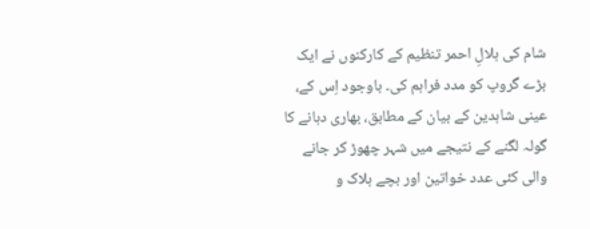شام کی ہلالِ احمر تنظیم کے کارکنوں نے ایک بڑے گروپ کو مدد فراہم کی۔ باوجود اِس کے، عینی شاہدین کے بیان کے مطابق، بھاری دہانے کا گولہ لگنے کے نتیجے میں شہر چھوڑ کر جانے والی کئی عدد خواتین اور بچے ہلاک و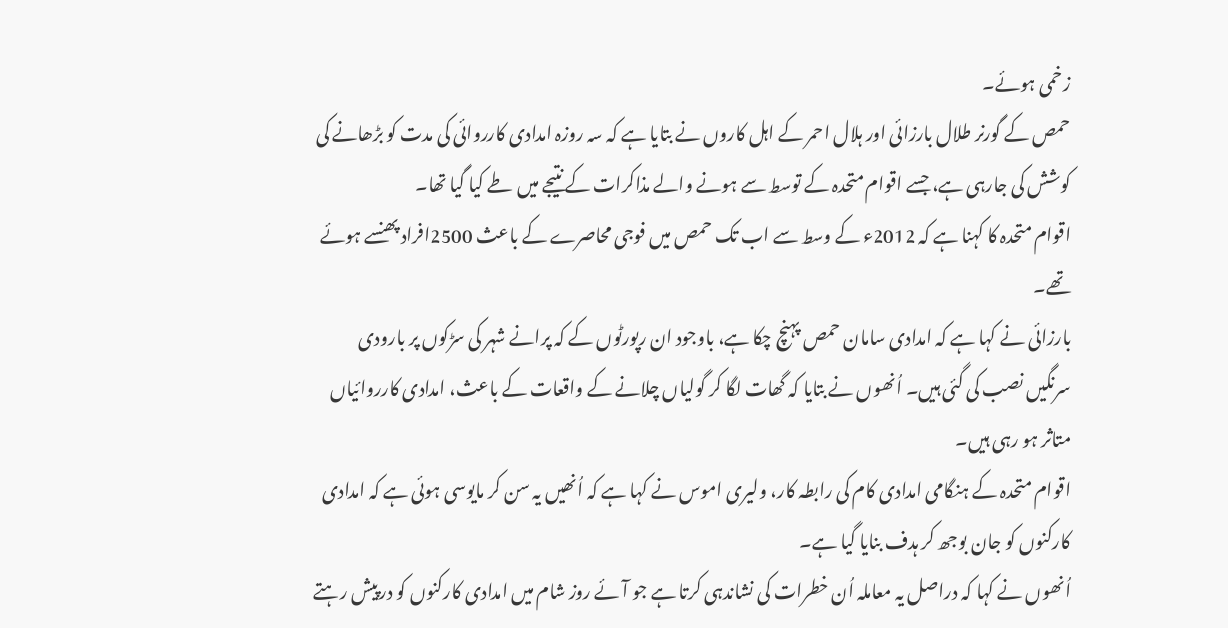زخمی ہوئے۔
حمص کے گورنر طلال بارزائی اور ہلال احمر کے اہل کاروں نے بتایا ہے کہ سہ روزہ امدادی کارروائی کی مدت کو بڑھانے کی کوشش کی جارہی ہے، جسے اقوام متحدہ کے توسط سے ہونے والے مذاکرات کے نتیجے میں طے کیا گیا تھا۔
اقوام متحدہ کا کہنا ہے کہ 2012ء کے وسط سے اب تک حمص میں فوجی محاصرے کے باعث 2500افراد پھنسے ہوئے تھے۔
بارزائی نے کہا ہے کہ امدادی سامان حمص پہنچ چکا ہے، باوجود ان رپورٹوں کے کہ پرانے شہر کی سڑکوں پر بارودی سرنگیں نصب کی گئی ہیں۔ اُنھوں نے بتایا کہ گھات لگا کر گولیاں چلانے کے واقعات کے باعث، امدادی کارروائیاں متاثر ہو رہی ہیں۔
اقوام متحدہ کے ہنگامی امدادی کام کی رابطہ کار، ولیری اموس نے کہا ہے کہ اُنھیں یہ سن کر مایوسی ہوئی ہے کہ امدادی کارکنوں کو جان بوجھ کر ہدف بنایا گیا ہے۔
اُنھوں نے کہا کہ دراصل یہ معاملہ اُن خطرات کی نشاندہی کرتا ہے جو آئے روز شام میں امدادی کارکنوں کو درپیش رہتے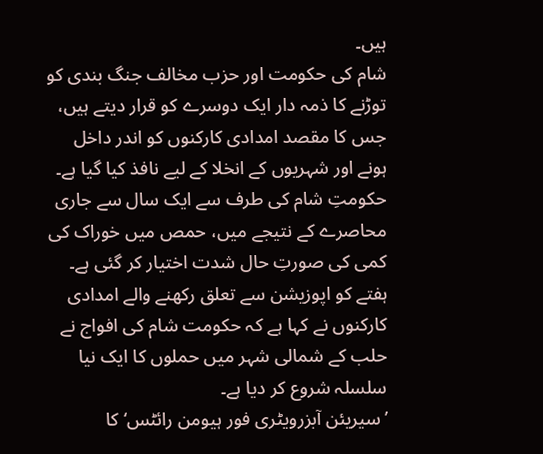ہیں۔
شام کی حکومت اور حزب مخالف جنگ بندی کو توڑنے کا ذمہ دار ایک دوسرے کو قرار دیتے ہیں، جس کا مقصد امدادی کارکنوں کو اندر داخل ہونے اور شہریوں کے انخلا کے لیے نافذ کیا گیا ہے۔
حکومتِ شام کی طرف سے ایک سال سے جاری محاصرے کے نتیجے میں، حمص میں خوراک کی کمی کی صورتِ حال شدت اختیار کر گئی ہے۔
ہفتے کو اپوزیشن سے تعلق رکھنے والے امدادی کارکنوں نے کہا ہے کہ حکومت شام کی افواج نے حلب کے شمالی شہر میں حملوں کا ایک نیا سلسلہ شروع کر دیا ہے۔
’سیریئن آبزرویٹری فور ہیومن رائٹس‘ کا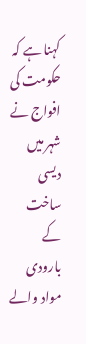کہنا ہے کہ حکومت کی افواج نے شہر میں دیسی ساخت کے بارودی مواد والے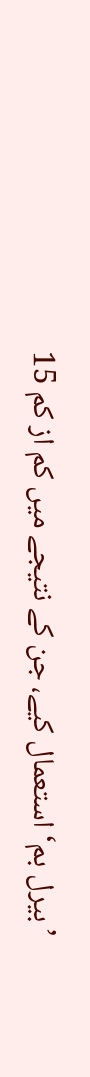’بیرل بم‘ استعمال کیے، جن کے نتیجے میں کم از کم 15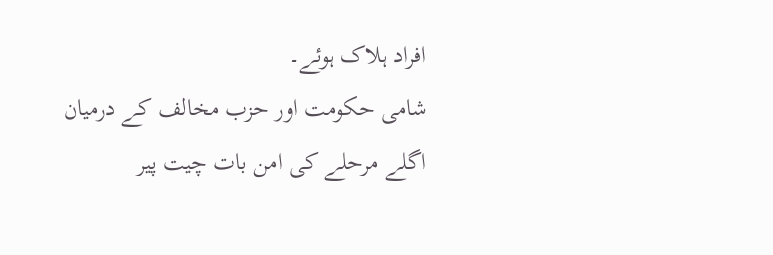افراد ہلاک ہوئے۔
شامی حکومت اور حزب مخالف کے درمیان اگلے مرحلے کی امن بات چیت پیر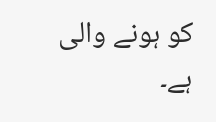کو ہونے والی ہے۔